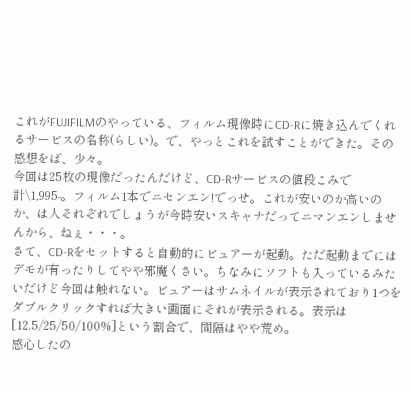これがFUJIFILMのやっている、フィルム現像時にCD-Rに焼き込んでくれるサービスの名称(らしい)。で、やっとこれを試すことができた。その感想をば、少々。
今回は25枚の現像だったんだけど、CD-Rサービスの値段こみで計\1,995-。フィルム1本でニセンエン!でっせ。これが安いのか高いのか、は人それぞれでしょうが今時安いスキャナだってニマンエンしませんから、ねぇ・・・。
さて、CD-Rをセットすると自動的にビュアーが起動。ただ起動までにはデモが有ったりしてやや邪魔くさい。ちなみにソフトも入っているみたいだけど今回は触れない。ビュアーはサムネイルが表示されており1つをダブルクリックすれば大きい画面にそれが表示される。表示は[12.5/25/50/100%]という割合で、間隔はやや荒め。
感心したの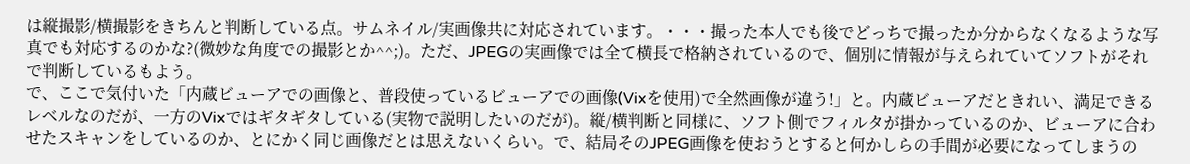は縦撮影/横撮影をきちんと判断している点。サムネイル/実画像共に対応されています。・・・撮った本人でも後でどっちで撮ったか分からなくなるような写真でも対応するのかな?(微妙な角度での撮影とか^^;)。ただ、JPEGの実画像では全て横長で格納されているので、個別に情報が与えられていてソフトがそれで判断しているもよう。
で、ここで気付いた「内蔵ビューアでの画像と、普段使っているビューアでの画像(Vixを使用)で全然画像が違う!」と。内蔵ビューアだときれい、満足できるレベルなのだが、一方のVixではギタギタしている(実物で説明したいのだが)。縦/横判断と同様に、ソフト側でフィルタが掛かっているのか、ビューアに合わせたスキャンをしているのか、とにかく同じ画像だとは思えないくらい。で、結局そのJPEG画像を使おうとすると何かしらの手間が必要になってしまうの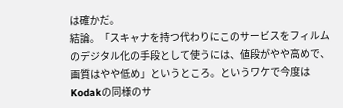は確かだ。
結論。「スキャナを持つ代わりにこのサービスをフィルムのデジタル化の手段として使うには、値段がやや高めで、画質はやや低め」というところ。というワケで今度はKodakの同様のサ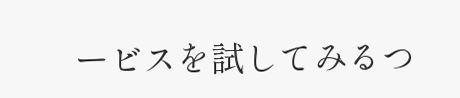ービスを試してみるつ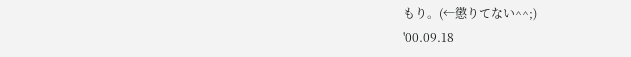もり。(←懲りてない^^;)
'00.09.18